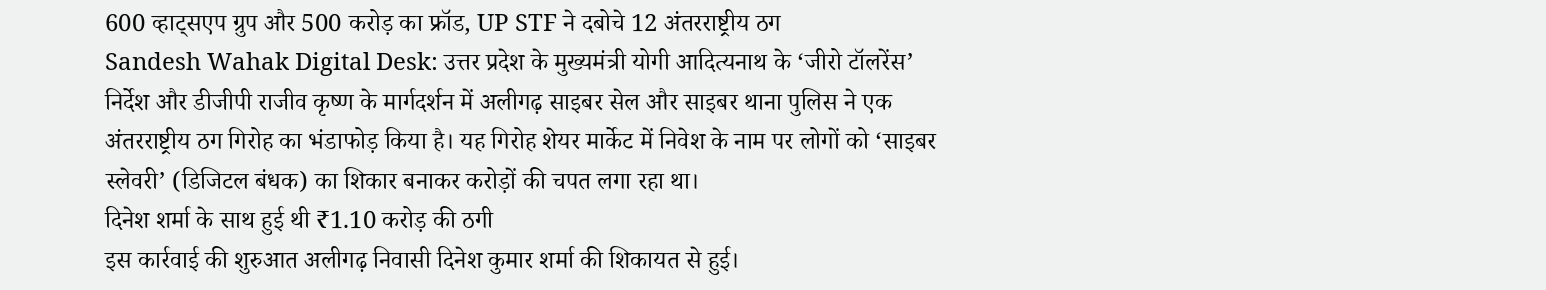600 व्हाट्सएप ग्रुप और 500 करोड़ का फ्रॉड, UP STF ने दबोचे 12 अंतरराष्ट्रीय ठग
Sandesh Wahak Digital Desk: उत्तर प्रदेश के मुख्यमंत्री योगी आदित्यनाथ के ‘जीरो टॉलरेंस’ निर्देश और डीजीपी राजीव कृष्ण के मार्गदर्शन में अलीगढ़ साइबर सेल और साइबर थाना पुलिस ने एक अंतरराष्ट्रीय ठग गिरोह का भंडाफोड़ किया है। यह गिरोह शेयर मार्केट में निवेश के नाम पर लोगों को ‘साइबर स्लेवरी’ (डिजिटल बंधक) का शिकार बनाकर करोड़ों की चपत लगा रहा था।
दिनेश शर्मा के साथ हुई थी ₹1.10 करोड़ की ठगी
इस कार्रवाई की शुरुआत अलीगढ़ निवासी दिनेश कुमार शर्मा की शिकायत से हुई।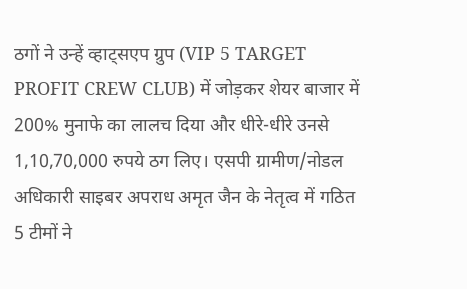ठगों ने उन्हें व्हाट्सएप ग्रुप (VIP 5 TARGET PROFIT CREW CLUB) में जोड़कर शेयर बाजार में 200% मुनाफे का लालच दिया और धीरे-धीरे उनसे 1,10,70,000 रुपये ठग लिए। एसपी ग्रामीण/नोडल अधिकारी साइबर अपराध अमृत जैन के नेतृत्व में गठित 5 टीमों ने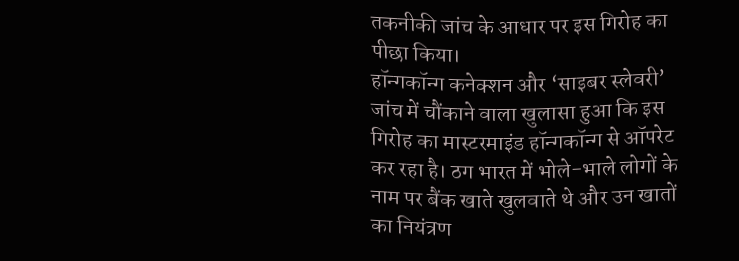तकनीकी जांच के आधार पर इस गिरोह का पीछा किया।
हॉन्गकॉन्ग कनेक्शन और ‘साइबर स्लेवरी’
जांच में चौंकाने वाला खुलासा हुआ कि इस गिरोह का मास्टरमाइंड हॉन्गकॉन्ग से ऑपरेट कर रहा है। ठग भारत में भोले-भाले लोगों के नाम पर बैंक खाते खुलवाते थे और उन खातों का नियंत्रण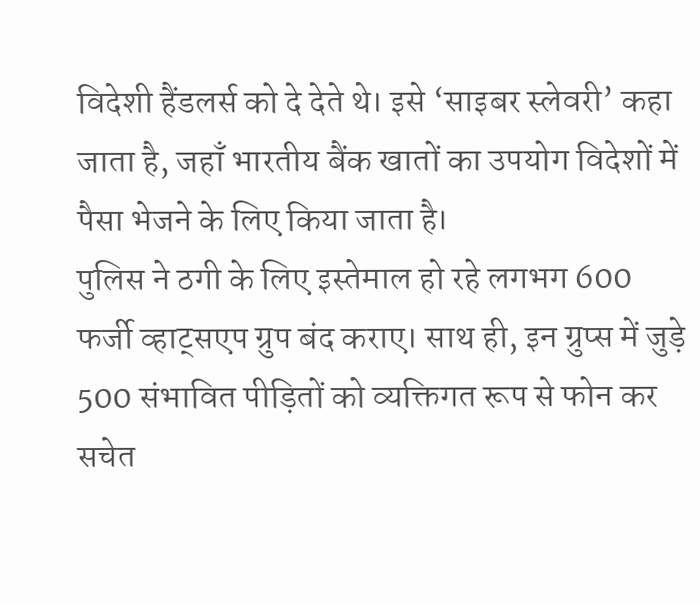विदेशी हैंडलर्स को दे देते थे। इसे ‘साइबर स्लेवरी’ कहा जाता है, जहाँ भारतीय बैंक खातों का उपयोग विदेशों में पैसा भेजने के लिए किया जाता है।
पुलिस ने ठगी के लिए इस्तेमाल हो रहे लगभग 600 फर्जी व्हाट्सएप ग्रुप बंद कराए। साथ ही, इन ग्रुप्स में जुड़े 500 संभावित पीड़ितों को व्यक्तिगत रूप से फोन कर सचेत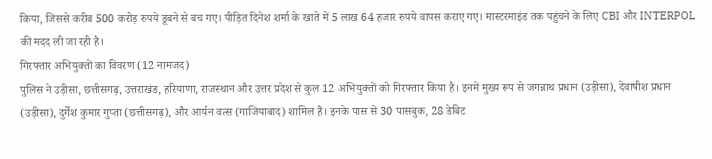किया, जिससे करीब 500 करोड़ रुपये डूबने से बच गए। पीड़ित दिनेश शर्मा के खाते में 5 लाख 64 हजार रुपये वापस कराए गए। मास्टरमाइंड तक पहुंचने के लिए CBI और INTERPOL की मदद ली जा रही है।
गिरफ्तार अभियुक्तों का विवरण (12 नामजद)
पुलिस ने उड़ीसा, छत्तीसगढ़, उत्तराखंड, हरियाणा, राजस्थान और उत्तर प्रदेश से कुल 12 अभियुक्तों को गिरफ्तार किया है। इनमें मुख्य रूप से जगन्नाथ प्रधान (उड़ीसा), देवाषीश प्रधान (उड़ीसा), दुर्गेश कुमार गुप्ता (छत्तीसगढ़), और आर्यन वत्स (गाजियाबाद) शामिल हैं। इनके पास से 30 पासबुक, 28 डेबिट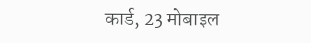कार्ड, 23 मोबाइल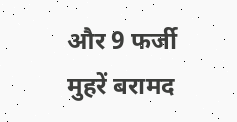और 9 फर्जी मुहरें बरामद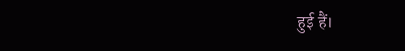हुई हैं।